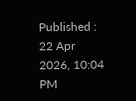Published : 22 Apr 2026, 10:04 PM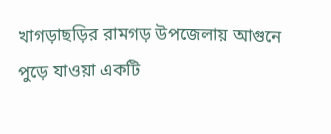খাগড়াছড়ির রামগড় উপজেলায় আগুনে পুড়ে যাওয়া একটি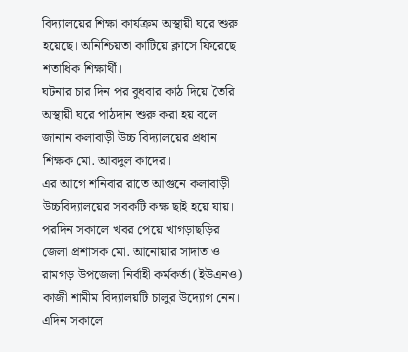বিদ্যালয়ের শিক্ষা কার্যক্রম অস্থায়ী ঘরে শুরু হয়েছে। অনিশ্চিয়তা কাটিয়ে ক্লাসে ফিরেছে শতাধিক শিক্ষার্থী।
ঘটনার চার দিন পর বুধবার কাঠ দিয়ে তৈরি অস্থায়ী ঘরে পাঠদান শুরু করা হয় বলে জানান কলাবাড়ী উচ্চ বিদ্যালয়ের প্রধান শিক্ষক মো. আবদুল কাদের।
এর আগে শনিবার রাতে আগুনে কলাবাড়ী উচ্চবিদ্যালয়ের সবকটি কক্ষ ছাই হয়ে যায়। পরদিন সকালে খবর পেয়ে খাগড়াছড়ির জেলা প্রশাসক মো. আনোয়ার সাদাত ও রামগড় উপজেলা নির্বাহী কর্মকর্তা (ইউএনও) কাজী শামীম বিদ্যালয়টি চালুর উদ্যোগ নেন।
এদিন সকালে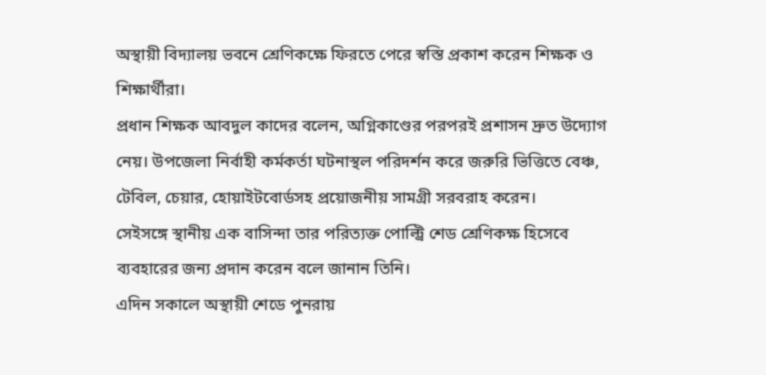অস্থায়ী বিদ্যালয় ভবনে শ্রেণিকক্ষে ফিরতে পেরে স্বস্তি প্রকাশ করেন শিক্ষক ও শিক্ষার্থীরা।
প্রধান শিক্ষক আবদুল কাদের বলেন, অগ্নিকাণ্ডের পরপরই প্রশাসন দ্রুত উদ্যোগ নেয়। উপজেলা নির্বাহী কর্মকর্তা ঘটনাস্থল পরিদর্শন করে জরুরি ভিত্তিতে বেঞ্চ, টেবিল, চেয়ার, হোয়াইটবোর্ডসহ প্রয়োজনীয় সামগ্রী সরবরাহ করেন।
সেইসঙ্গে স্থানীয় এক বাসিন্দা তার পরিত্যক্ত পোল্ট্রি শেড শ্রেণিকক্ষ হিসেবে ব্যবহারের জন্য প্রদান করেন বলে জানান তিনি।
এদিন সকালে অস্থায়ী শেডে পুনরায়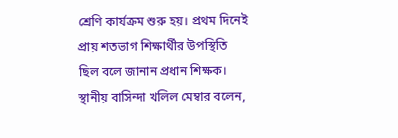শ্রেণি কার্যক্রম শুরু হয়। প্রথম দিনেই প্রায় শতভাগ শিক্ষার্থীর উপস্থিতি ছিল বলে জানান প্রধান শিক্ষক।
স্থানীয় বাসিন্দা খলিল মেম্বার বলেন,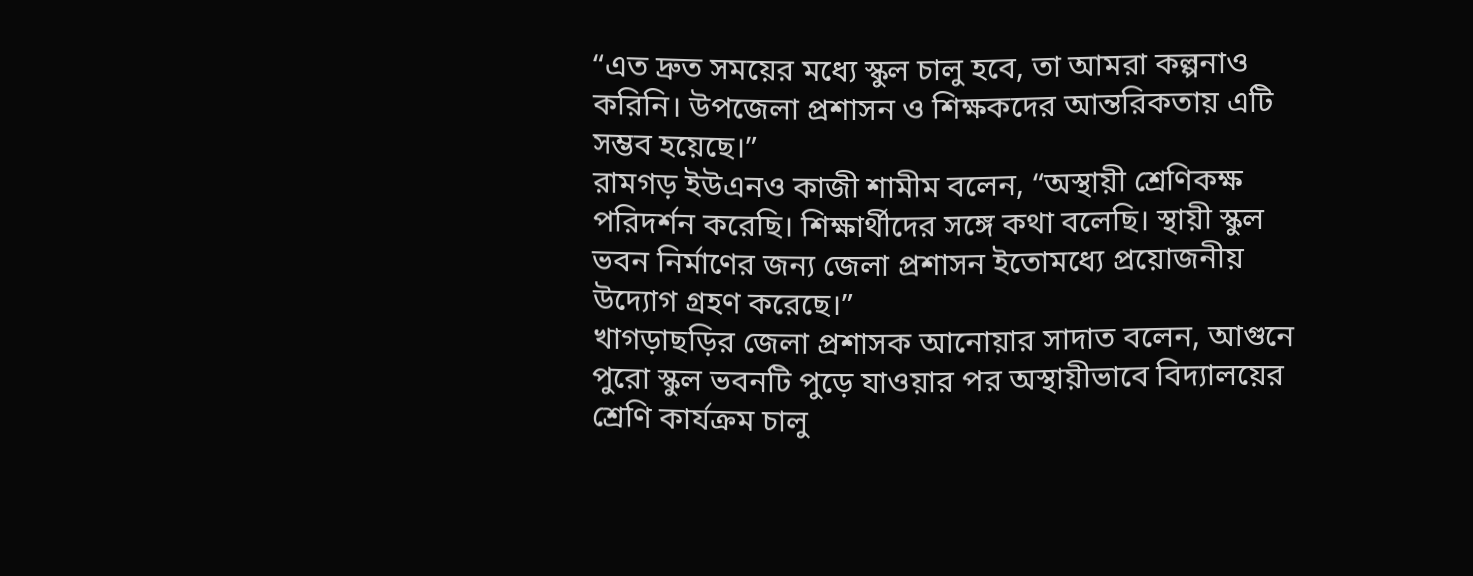“এত দ্রুত সময়ের মধ্যে স্কুল চালু হবে, তা আমরা কল্পনাও করিনি। উপজেলা প্রশাসন ও শিক্ষকদের আন্তরিকতায় এটি সম্ভব হয়েছে।”
রামগড় ইউএনও কাজী শামীম বলেন, “অস্থায়ী শ্রেণিকক্ষ পরিদর্শন করেছি। শিক্ষার্থীদের সঙ্গে কথা বলেছি। স্থায়ী স্কুল ভবন নির্মাণের জন্য জেলা প্রশাসন ইতোমধ্যে প্রয়োজনীয় উদ্যোগ গ্রহণ করেছে।”
খাগড়াছড়ির জেলা প্রশাসক আনোয়ার সাদাত বলেন, আগুনে পুরো স্কুল ভবনটি পুড়ে যাওয়ার পর অস্থায়ীভাবে বিদ্যালয়ের শ্রেণি কার্যক্রম চালু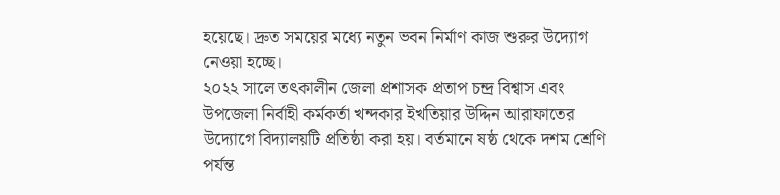হয়েছে। দ্রুত সময়ের মধ্যে নতুন ভবন নির্মাণ কাজ শুরুর উদ্যোগ নেওয়া হচ্ছে।
২০২২ সালে তৎকালীন জেলা প্রশাসক প্রতাপ চন্দ্র বিশ্বাস এবং উপজেলা নির্বাহী কর্মকর্তা খন্দকার ইখতিয়ার উদ্দিন আরাফাতের উদ্যোগে বিদ্যালয়টি প্রতিষ্ঠা করা হয়। বর্তমানে ষষ্ঠ থেকে দশম শ্রেণি পর্যন্ত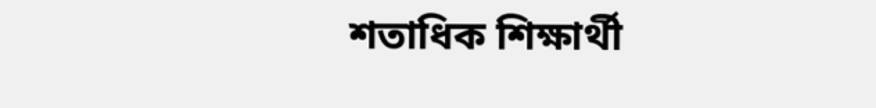শতাধিক শিক্ষার্থী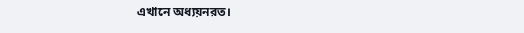এখানে অধ্যয়নরত।